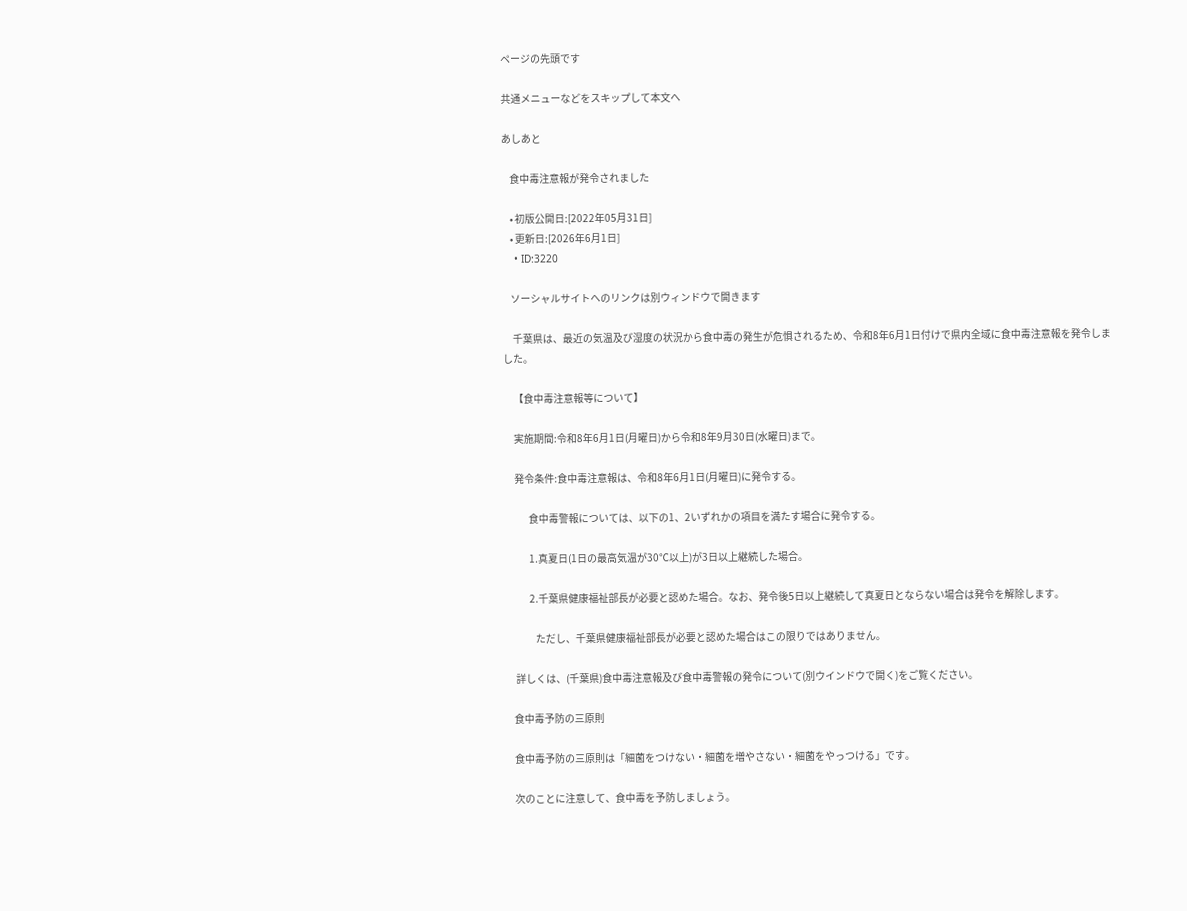ページの先頭です

共通メニューなどをスキップして本文へ

あしあと

    食中毒注意報が発令されました

    • 初版公開日:[2022年05月31日]
    • 更新日:[2026年6月1日]
    • ID:3220

    ソーシャルサイトへのリンクは別ウィンドウで開きます

     千葉県は、最近の気温及び湿度の状況から食中毒の発生が危惧されるため、令和8年6月1日付けで県内全域に食中毒注意報を発令しました。

     【食中毒注意報等について】

     実施期間:令和8年6月1日(月曜日)から令和8年9月30日(水曜日)まで。

     発令条件:食中毒注意報は、令和8年6月1日(月曜日)に発令する。

            食中毒警報については、以下の1、2いずれかの項目を満たす場合に発令する。

            1.真夏日(1日の最高気温が30℃以上)が3日以上継続した場合。

            2.千葉県健康福祉部長が必要と認めた場合。なお、発令後5日以上継続して真夏日とならない場合は発令を解除します。

               ただし、千葉県健康福祉部長が必要と認めた場合はこの限りではありません。

     詳しくは、(千葉県)食中毒注意報及び食中毒警報の発令について(別ウインドウで開く)をご覧ください。

    食中毒予防の三原則

    食中毒予防の三原則は「細菌をつけない・細菌を増やさない・細菌をやっつける」です。

    次のことに注意して、食中毒を予防しましょう。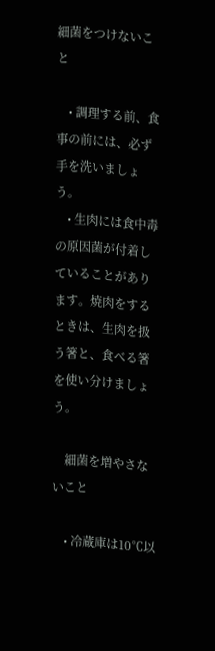細菌をつけないこと

    • 調理する前、食事の前には、必ず手を洗いましょう。
    • 生肉には食中毒の原因菌が付着していることがあります。焼肉をするときは、生肉を扱う箸と、食べる箸を使い分けましょう。

    細菌を増やさないこと

    • 冷蔵庫は10℃以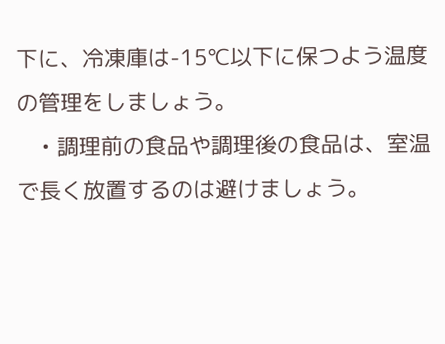下に、冷凍庫は-15℃以下に保つよう温度の管理をしましょう。
    • 調理前の食品や調理後の食品は、室温で長く放置するのは避けましょう。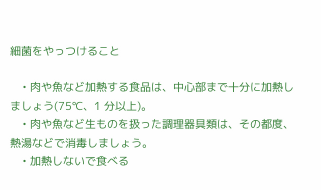細菌をやっつけること

    • 肉や魚など加熱する食品は、中心部まで十分に加熱しましょう(75℃、1 分以上)。
    • 肉や魚など生ものを扱った調理器具類は、その都度、熱湯などで消毒しましょう。
    • 加熱しないで食べる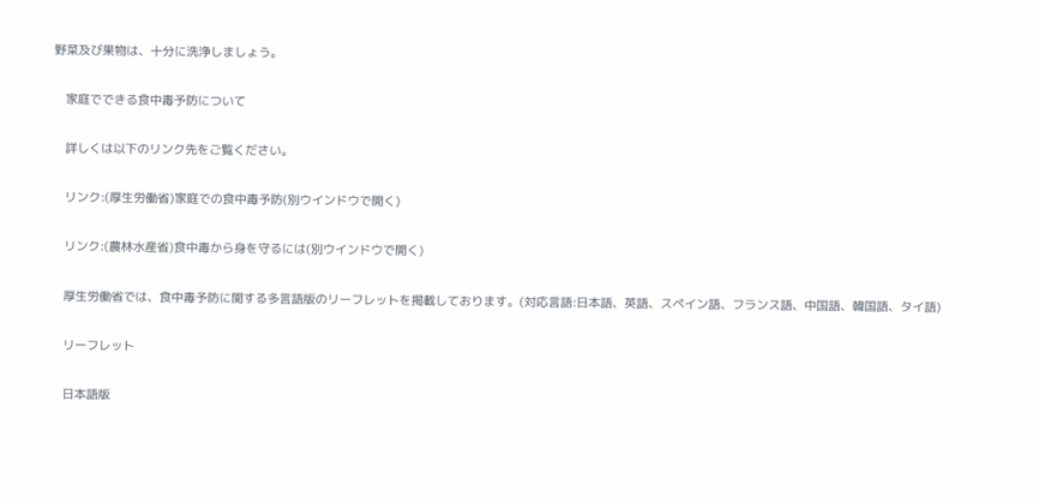野菜及び果物は、十分に洗浄しましょう。

    家庭でできる食中毒予防について

    詳しくは以下のリンク先をご覧ください。

    リンク:(厚生労働省)家庭での食中毒予防(別ウインドウで開く)

    リンク:(農林水産省)食中毒から身を守るには(別ウインドウで開く)

    厚生労働省では、食中毒予防に関する多言語版のリーフレットを掲載しております。(対応言語:日本語、英語、スペイン語、フランス語、中国語、韓国語、タイ語)

    リーフレット

    日本語版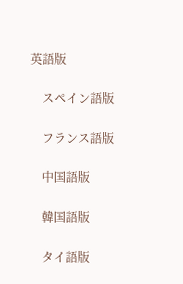英語版

    スペイン語版

    フランス語版

    中国語版

    韓国語版

    タイ語版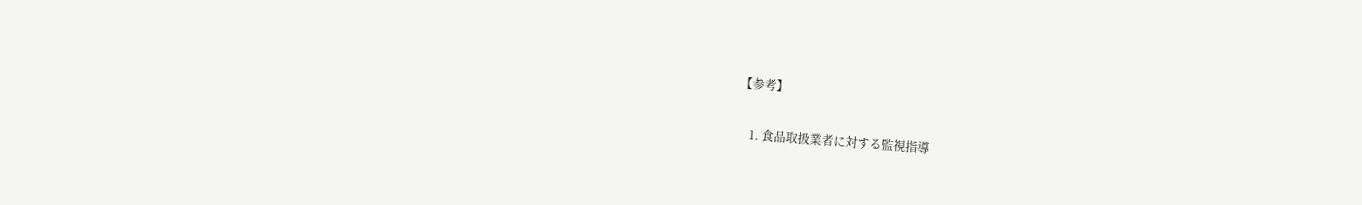【参考】

    1. 食品取扱業者に対する監視指導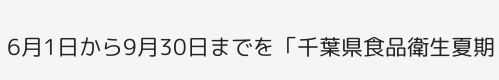6月1日から9月30日までを「千葉県食品衛生夏期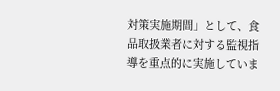対策実施期間」として、食品取扱業者に対する監視指導を重点的に実施していま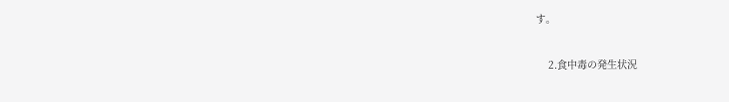す。

    2.食中毒の発生状況